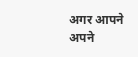अगर आपने अपने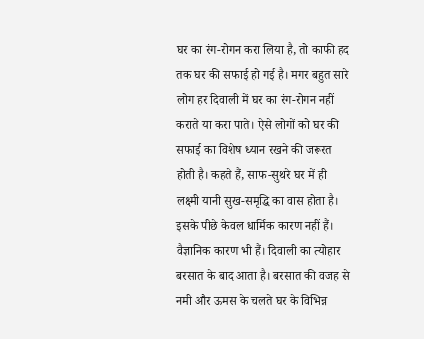घर का रंग-रोगन करा लिया है, तो काफी हद तक घर की सफाई हो गई है। मगर बहुत सारे लोग हर दिवाली में घर का रंग-रोगन नहीं कराते या करा पाते। ऐसे लोगों को घर की सफाई का विशेष ध्यान रखने की जरूरत होती है। कहते हैं, साफ-सुथरे घर में ही लक्ष्मी यानी सुख-समृद्धि का वास होता है। इसके पीछे केवल धार्मिक कारण नहीं हैं। वैज्ञानिक कारण भी हैं। दिवाली का त्योहार बरसात के बाद आता है। बरसात की वजह से नमी और ऊमस के चलते घर के विभिन्न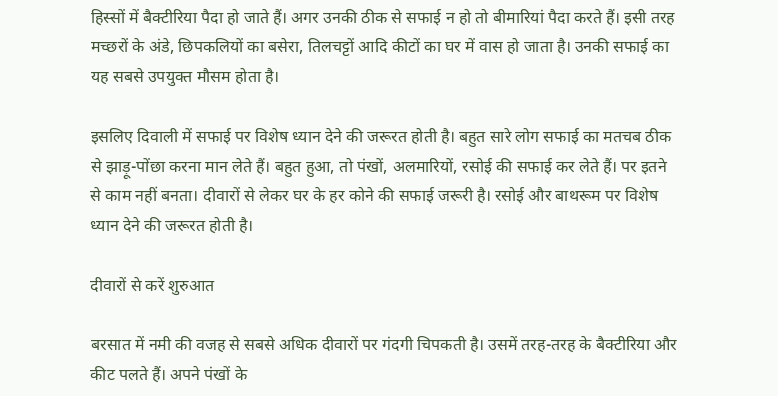हिस्सों में बैक्टीरिया पैदा हो जाते हैं। अगर उनकी ठीक से सफाई न हो तो बीमारियां पैदा करते हैं। इसी तरह मच्छरों के अंडे, छिपकलियों का बसेरा, तिलचट्टों आदि कीटों का घर में वास हो जाता है। उनकी सफाई का यह सबसे उपयुक्त मौसम होता है।

इसलिए दिवाली में सफाई पर विशेष ध्यान देने की जरूरत होती है। बहुत सारे लोग सफाई का मतचब ठीक से झाड़ू-पोंछा करना मान लेते हैं। बहुत हुआ, तो पंखों, अलमारियों, रसोई की सफाई कर लेते हैं। पर इतने से काम नहीं बनता। दीवारों से लेकर घर के हर कोने की सफाई जरूरी है। रसोई और बाथरूम पर विशेष ध्यान देने की जरूरत होती है।

दीवारों से करें शुरुआत

बरसात में नमी की वजह से सबसे अधिक दीवारों पर गंदगी चिपकती है। उसमें तरह-तरह के बैक्टीरिया और कीट पलते हैं। अपने पंखों के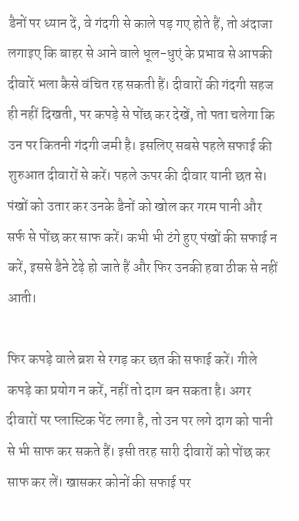डैनों पर ध्यान दें, वे गंदगी से काले पड़ गए होते हैं, तो अंदाजा लगाइए कि बाहर से आने वाले धूल-धुएं के प्रभाव से आपकी दीवारें भला कैसे वंचित रह सकती हैं। दीवारों की गंदगी सहज ही नहीं दिखती, पर कपड़े से पोंछ कर देखें, तो पता चलेगा कि उन पर कितनी गंदगी जमी है। इसलिए सबसे पहले सफाई की शुरुआत दीवारों से करें। पहले ऊपर की दीवार यानी छत से। पंखों को उतार कर उनके डैनों को खोल कर गरम पानी और सर्फ से पोंछ कर साफ करें। कभी भी टंगे हुए पंखों की सफाई न करें, इससे डैने टेढ़े हो जाते हैं और फिर उनकी हवा ठीक से नहीं आती।

फिर कपड़े वाले ब्रश से रगड़ कर छत की सफाई करें। गीले कपड़े का प्रयोग न करें, नहीं तो दाग बन सकता है। अगर दीवारों पर प्लास्टिक पेंट लगा है, तो उन पर लगे दाग को पानी से भी साफ कर सकते हैं। इसी तरह सारी दीवारों को पोंछ कर साफ कर लें। खासकर कोनों की सफाई पर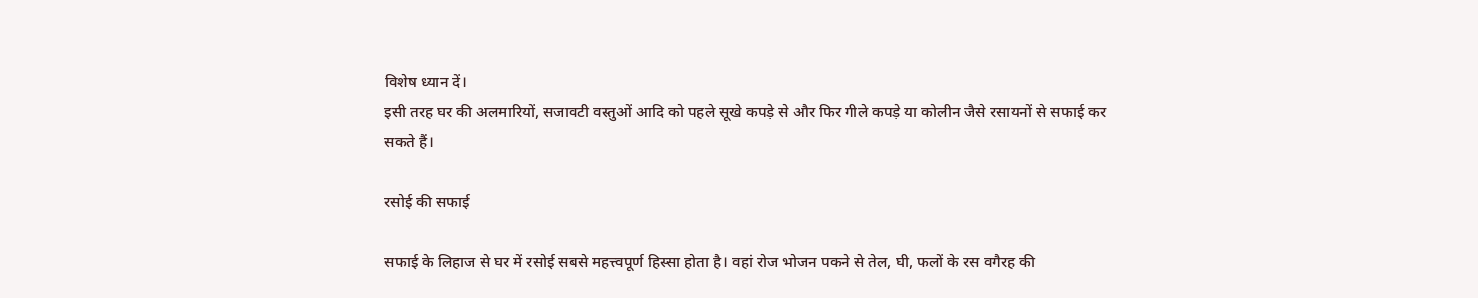विशेष ध्यान दें।
इसी तरह घर की अलमारियों, सजावटी वस्तुओं आदि को पहले सूखे कपड़े से और फिर गीले कपड़े या कोलीन जैसे रसायनों से सफाई कर सकते हैं।

रसोई की सफाई

सफाई के लिहाज से घर में रसोई सबसे महत्त्वपूर्ण हिस्सा होता है। वहां रोज भोजन पकने से तेल, घी, फलों के रस वगैरह की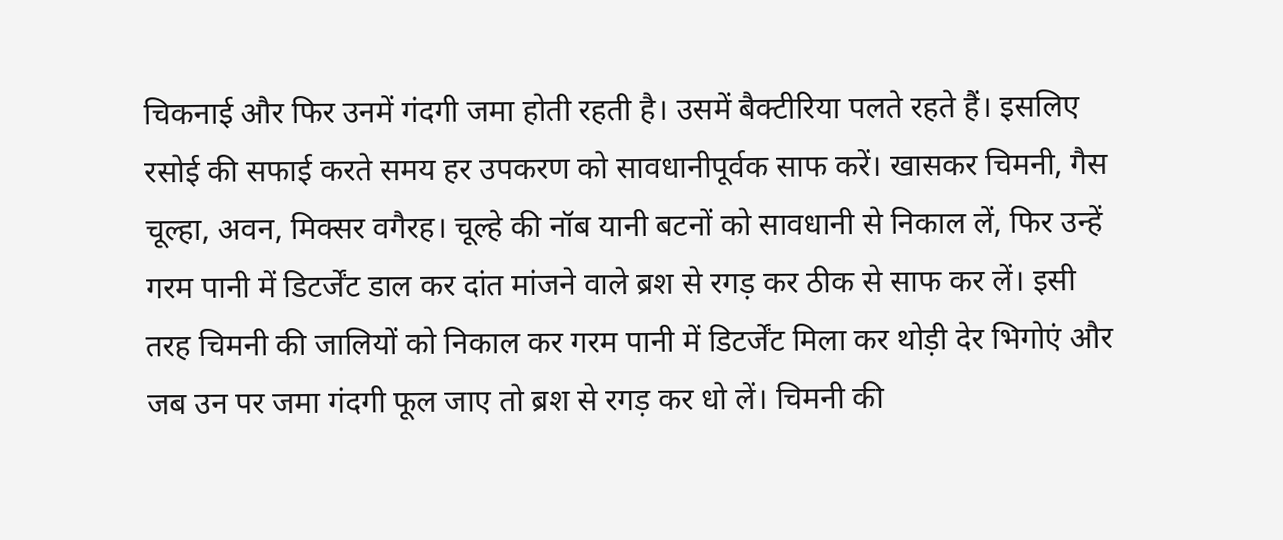चिकनाई और फिर उनमें गंदगी जमा होती रहती है। उसमें बैक्टीरिया पलते रहते हैं। इसलिए रसोई की सफाई करते समय हर उपकरण को सावधानीपूर्वक साफ करें। खासकर चिमनी, गैस चूल्हा, अवन, मिक्सर वगैरह। चूल्हे की नॉब यानी बटनों को सावधानी से निकाल लें, फिर उन्हें गरम पानी में डिटर्जेंट डाल कर दांत मांजने वाले ब्रश से रगड़ कर ठीक से साफ कर लें। इसी तरह चिमनी की जालियों को निकाल कर गरम पानी में डिटर्जेंट मिला कर थोड़ी देर भिगोएं और जब उन पर जमा गंदगी फूल जाए तो ब्रश से रगड़ कर धो लें। चिमनी की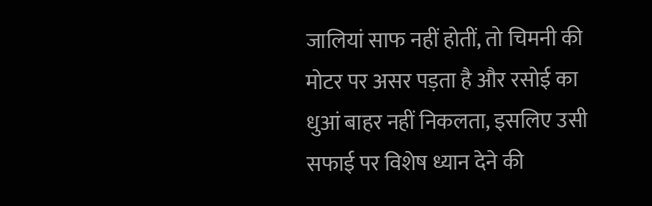जालियां साफ नहीं होतीं, तो चिमनी की मोटर पर असर पड़ता है और रसोई का धुआं बाहर नहीं निकलता, इसलिए उसी सफाई पर विशेष ध्यान देने की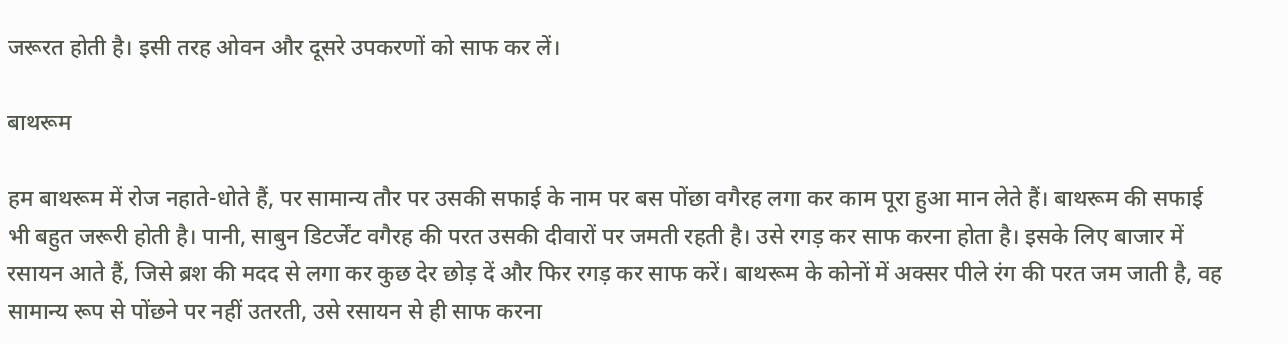जरूरत होती है। इसी तरह ओवन और दूसरे उपकरणों को साफ कर लें।

बाथरूम

हम बाथरूम में रोज नहाते-धोते हैं, पर सामान्य तौर पर उसकी सफाई के नाम पर बस पोंछा वगैरह लगा कर काम पूरा हुआ मान लेते हैं। बाथरूम की सफाई भी बहुत जरूरी होती है। पानी, साबुन डिटर्जेंट वगैरह की परत उसकी दीवारों पर जमती रहती है। उसे रगड़ कर साफ करना होता है। इसके लिए बाजार में रसायन आते हैं, जिसे ब्रश की मदद से लगा कर कुछ देर छोड़ दें और फिर रगड़ कर साफ करें। बाथरूम के कोनों में अक्सर पीले रंग की परत जम जाती है, वह सामान्य रूप से पोंछने पर नहीं उतरती, उसे रसायन से ही साफ करना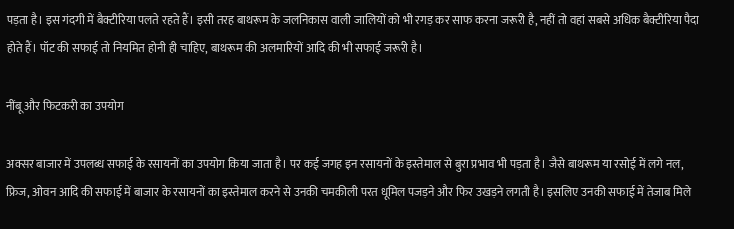पड़ता है। इस गंदगी में बैक्टीरिया पलते रहते हैं। इसी तरह बाथरूम के जलनिकास वाली जालियों को भी रगड़ कर साफ करना जरूरी है, नहीं तो वहां सबसे अधिक बैक्टीरिया पैदा होते हैं। पॉट की सफाई तो नियमित होनी ही चाहिए, बाथरूम की अलमारियों आदि की भी सफाई जरूरी है।

नींबू और फिटकरी का उपयोग

अक्सर बाजार में उपलब्ध सफाई के रसायनों का उपयोग किया जाता है। पर कई जगह इन रसायनों के इस्तेमाल से बुरा प्रभाव भी पड़ता है। जैसे बाथरूम या रसोई में लगे नल, फ्रिज, ओवन आदि की सफाई में बाजार के रसायनों का इस्तेमाल करने से उनकी चमकीली परत धूमिल पजड़ने और फिर उखड़ने लगती है। इसलिए उनकी सफाई में तेजाब मिले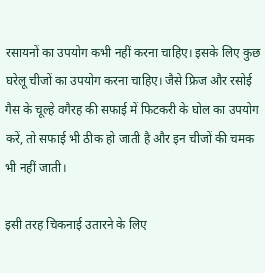रसायनों का उपयोग कभी नहीं करना चाहिए। इसके लिए कुछ घरेलू चीजों का उपयोग करना चाहिए। जैसे फ्रिज और रसोई गैस के चूल्हे वगैरह की सफाई में फिटकरी के घोल का उपयोग करें, तो सफाई भी ठीक हो जाती है और इन चीजों की चमक भी नहीं जाती।

इसी तरह चिकनाई उतारने के लिए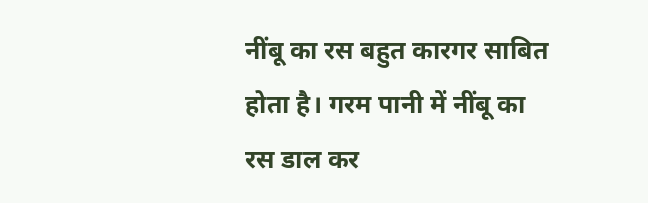नींबू का रस बहुत कारगर साबित होता है। गरम पानी में नींबू का रस डाल कर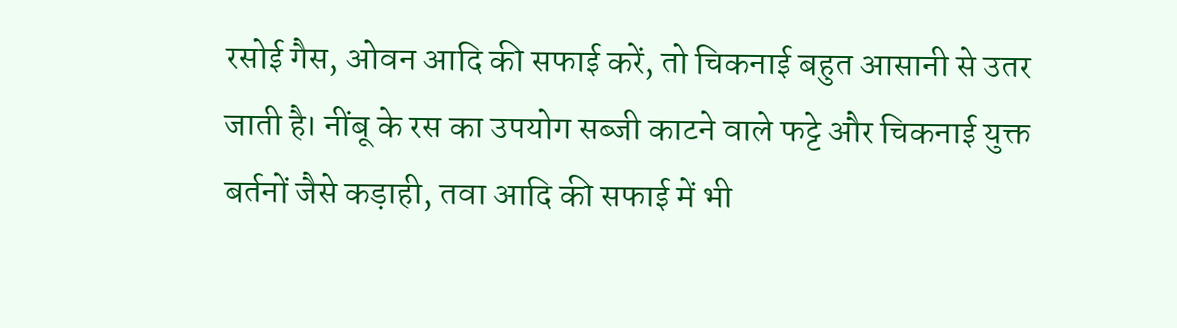रसोई गैस, ओवन आदि की सफाई करें, तो चिकनाई बहुत आसानी से उतर जाती है। नींबू के रस का उपयोग सब्जी काटने वाले फट्टे और चिकनाई युक्त बर्तनों जैसे कड़ाही, तवा आदि की सफाई में भी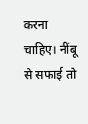करना चाहिए। नींबू से सफाई तो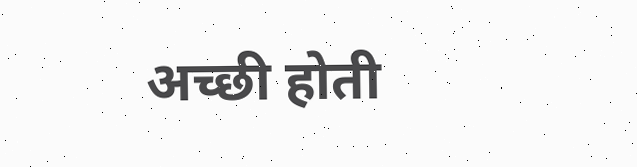अच्छी होती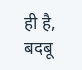ही है, बदबू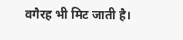वगैरह भी मिट जाती है।